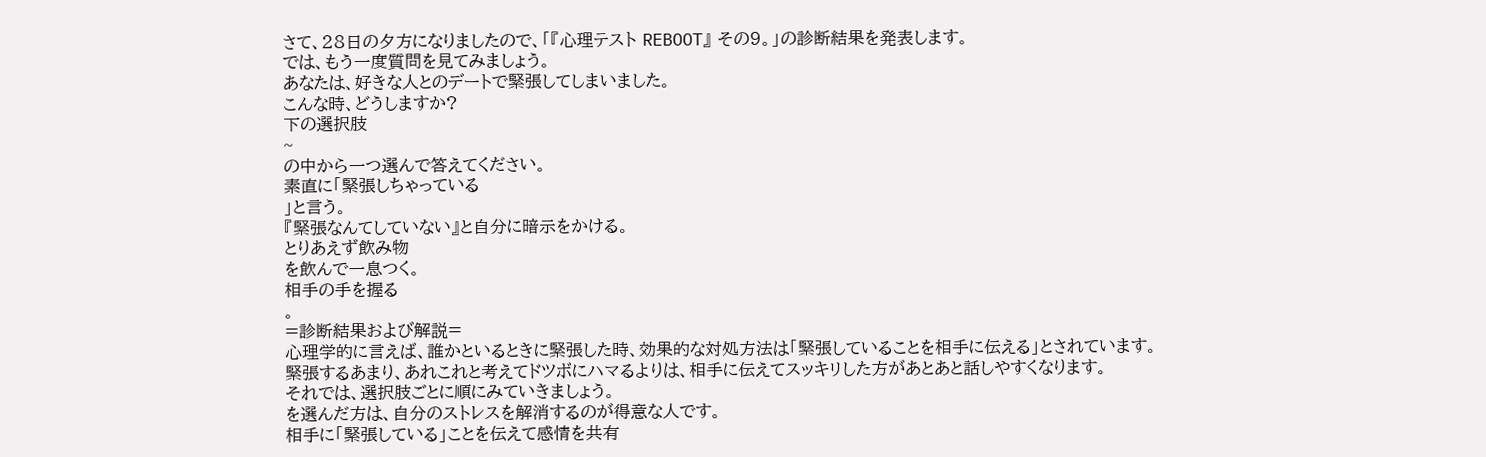さて、28日の夕方になりましたので、「『心理テスト REBOOT』 その9。」の診断結果を発表します。
では、もう一度質問を見てみましょう。
あなたは、好きな人とのデートで緊張してしまいました。
こんな時、どうしますか?
下の選択肢
~
の中から一つ選んで答えてください。
素直に「緊張しちゃっている
」と言う。
『緊張なんてしていない』と自分に暗示をかける。
とりあえず飲み物
を飲んで一息つく。
相手の手を握る
。
=診断結果および解説=
心理学的に言えば、誰かといるときに緊張した時、効果的な対処方法は「緊張していることを相手に伝える」とされています。
緊張するあまり、あれこれと考えてドツボにハマるよりは、相手に伝えてスッキリした方があとあと話しやすくなります。
それでは、選択肢ごとに順にみていきましょう。
を選んだ方は、自分のストレスを解消するのが得意な人です。
相手に「緊張している」ことを伝えて感情を共有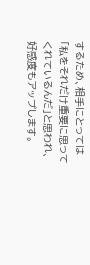するため、相手にとっては「私をそれだけ重要に思ってくれているんだ」と思われ、好感度もアップします。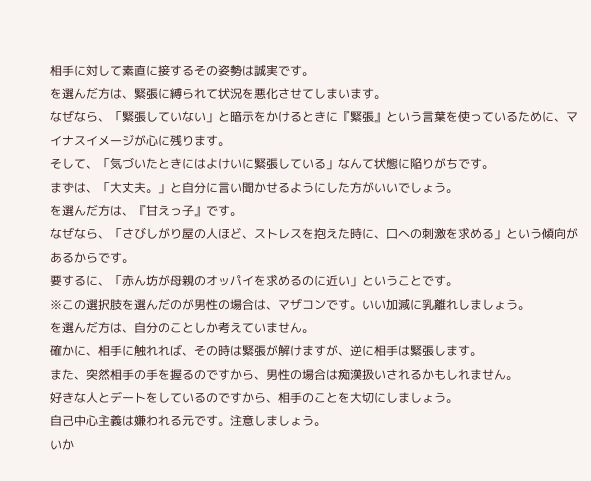相手に対して素直に接するその姿勢は誠実です。
を選んだ方は、緊張に縛られて状況を悪化させてしまいます。
なぜなら、「緊張していない」と暗示をかけるときに『緊張』という言葉を使っているために、マイナスイメージが心に残ります。
そして、「気づいたときにはよけいに緊張している」なんて状態に陥りがちです。
まずは、「大丈夫。」と自分に言い聞かせるようにした方がいいでしょう。
を選んだ方は、『甘えっ子』です。
なぜなら、「さびしがり屋の人ほど、ストレスを抱えた時に、口への刺激を求める」という傾向があるからです。
要するに、「赤ん坊が母親のオッパイを求めるのに近い」ということです。
※この選択肢を選んだのが男性の場合は、マザコンです。いい加減に乳離れしましょう。
を選んだ方は、自分のことしか考えていません。
確かに、相手に触れれば、その時は緊張が解けますが、逆に相手は緊張します。
また、突然相手の手を握るのですから、男性の場合は痴漢扱いされるかもしれません。
好きな人とデートをしているのですから、相手のことを大切にしましょう。
自己中心主義は嫌われる元です。注意しましょう。
いか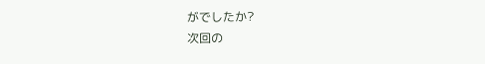がでしたか?
次回の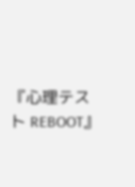『心理テスト REBOOT』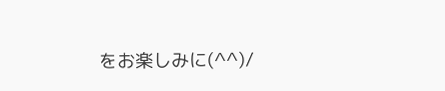をお楽しみに(^^)/